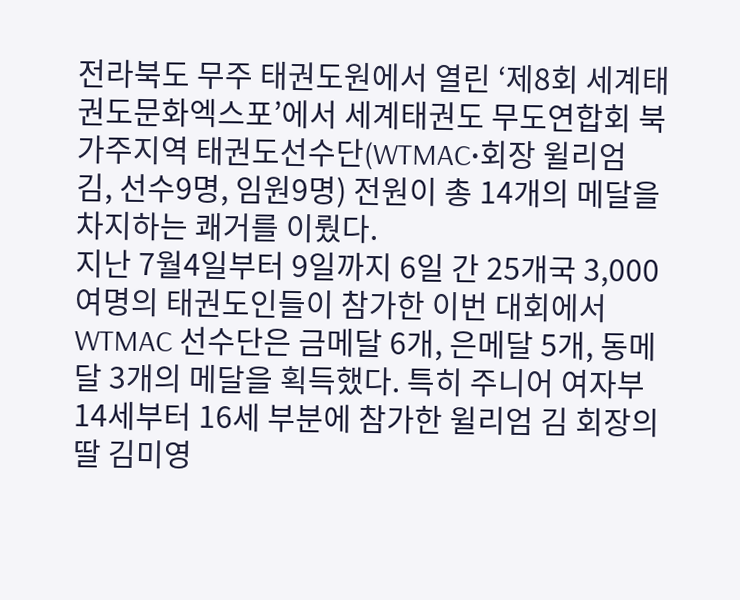전라북도 무주 태권도원에서 열린 ‘제8회 세계태권도문화엑스포’에서 세계태권도 무도연합회 북가주지역 태권도선수단(WTMAC•회장 윌리엄 김, 선수9명, 임원9명) 전원이 총 14개의 메달을 차지하는 쾌거를 이뤘다.
지난 7월4일부터 9일까지 6일 간 25개국 3,000여명의 태권도인들이 참가한 이번 대회에서 WTMAC 선수단은 금메달 6개, 은메달 5개, 동메달 3개의 메달을 획득했다. 특히 주니어 여자부 14세부터 16세 부분에 참가한 윌리엄 김 회장의 딸 김미영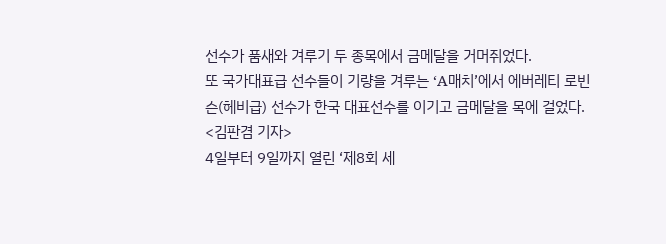선수가 품새와 겨루기 두 종목에서 금메달을 거머쥐었다.
또 국가대표급 선수들이 기량을 겨루는 ‘A매치’에서 에버레티 로빈슨(헤비급) 선수가 한국 대표선수를 이기고 금메달을 목에 걸었다.
<김판겸 기자>
4일부터 9일까지 열린 ‘제8회 세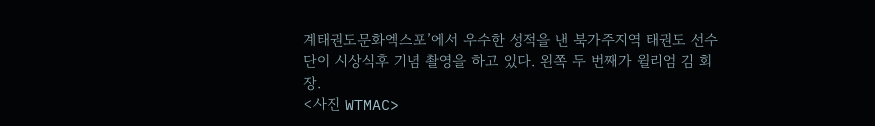계태권도문화엑스포’에서 우수한 성적을 낸 북가주지역 태권도 선수단이 시상식후 기념 촬영을 하고 있다. 왼쪽 두 번째가 윌리엄 김 회장.
<사진 WTMAC>